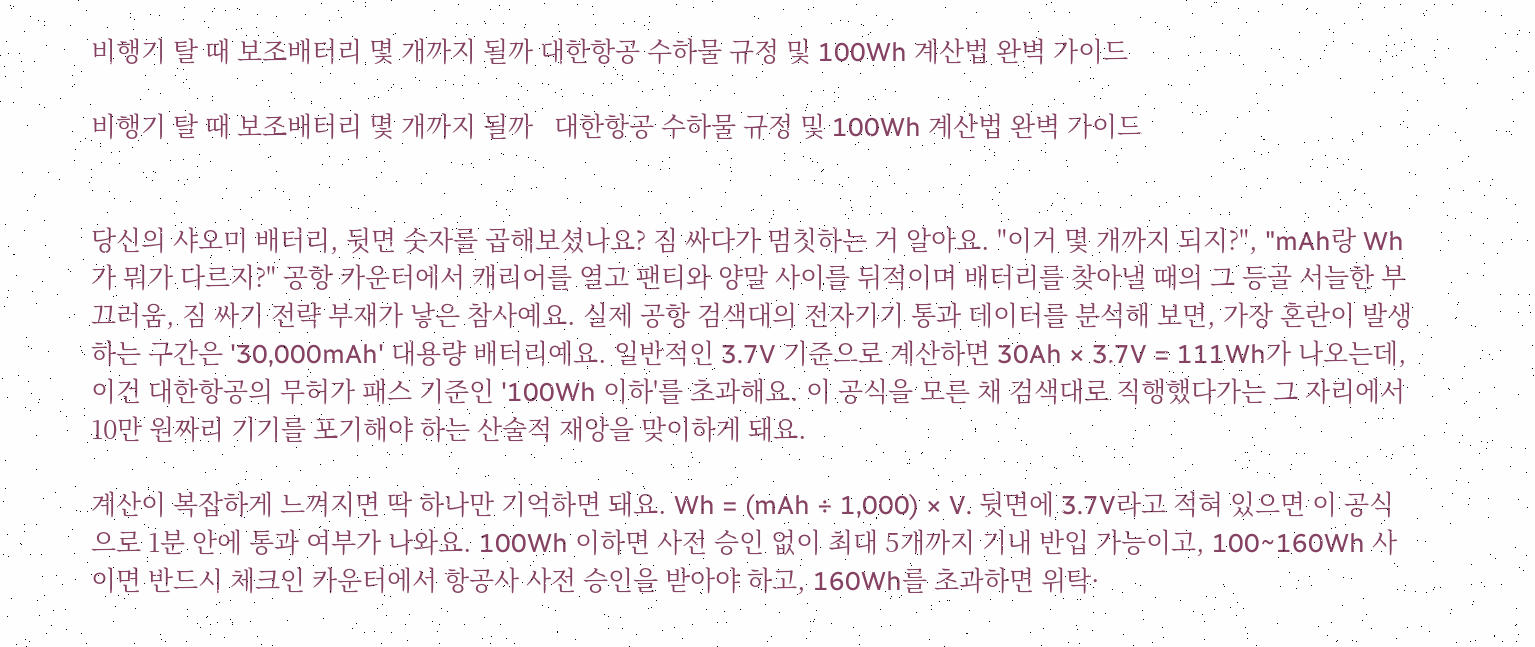비행기 탈 때 보조배터리 몇 개까지 될까 대한항공 수하물 규정 및 100Wh 계산법 완벽 가이드

비행기 탈 때 보조배터리 몇 개까지 될까   대한항공 수하물 규정 및 100Wh 계산법 완벽 가이드


당신의 샤오미 배터리, 뒷면 숫자를 곱해보셨나요? 짐 싸다가 멈칫하는 거 알아요. "이거 몇 개까지 되지?", "mAh랑 Wh가 뭐가 다르지?" 공항 카운터에서 캐리어를 열고 팬티와 양말 사이를 뒤적이며 배터리를 찾아낼 때의 그 등골 서늘한 부끄러움, 짐 싸기 전략 부재가 낳은 참사예요. 실제 공항 검색대의 전자기기 통과 데이터를 분석해 보면, 가장 혼란이 발생하는 구간은 '30,000mAh' 대용량 배터리예요. 일반적인 3.7V 기준으로 계산하면 30Ah × 3.7V = 111Wh가 나오는데, 이건 대한항공의 무허가 패스 기준인 '100Wh 이하'를 초과해요. 이 공식을 모른 채 검색대로 직행했다가는 그 자리에서 10만 원짜리 기기를 포기해야 하는 산술적 재앙을 맞이하게 돼요.

계산이 복잡하게 느껴지면 딱 하나만 기억하면 돼요. Wh = (mAh ÷ 1,000) × V. 뒷면에 3.7V라고 적혀 있으면 이 공식으로 1분 안에 통과 여부가 나와요. 100Wh 이하면 사전 승인 없이 최대 5개까지 기내 반입 가능이고, 100~160Wh 사이면 반드시 체크인 카운터에서 항공사 사전 승인을 받아야 하고, 160Wh를 초과하면 위탁·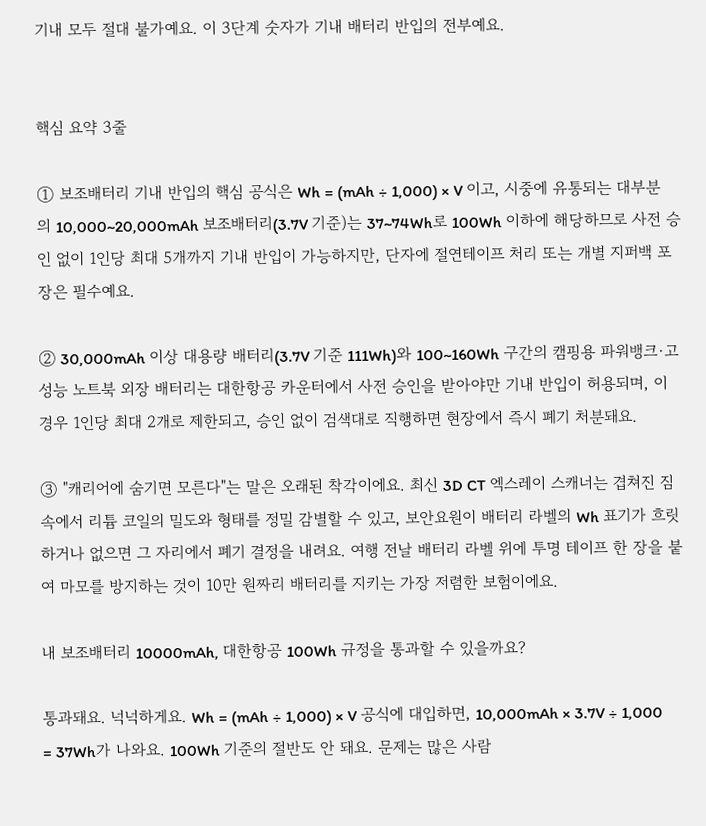기내 모두 절대 불가예요. 이 3단계 숫자가 기내 배터리 반입의 전부예요.


핵심 요약 3줄

① 보조배터리 기내 반입의 핵심 공식은 Wh = (mAh ÷ 1,000) × V 이고, 시중에 유통되는 대부분의 10,000~20,000mAh 보조배터리(3.7V 기준)는 37~74Wh로 100Wh 이하에 해당하므로 사전 승인 없이 1인당 최대 5개까지 기내 반입이 가능하지만, 단자에 절연테이프 처리 또는 개별 지퍼백 포장은 필수예요.

② 30,000mAh 이상 대용량 배터리(3.7V 기준 111Wh)와 100~160Wh 구간의 캠핑용 파워뱅크·고성능 노트북 외장 배터리는 대한항공 카운터에서 사전 승인을 받아야만 기내 반입이 허용되며, 이 경우 1인당 최대 2개로 제한되고, 승인 없이 검색대로 직행하면 현장에서 즉시 폐기 처분돼요.

③ "캐리어에 숨기면 모른다"는 말은 오래된 착각이에요. 최신 3D CT 엑스레이 스캐너는 겹쳐진 짐 속에서 리튬 코일의 밀도와 형태를 정밀 감별할 수 있고, 보안요원이 배터리 라벨의 Wh 표기가 흐릿하거나 없으면 그 자리에서 폐기 결정을 내려요. 여행 전날 배터리 라벨 위에 투명 테이프 한 장을 붙여 마모를 방지하는 것이 10만 원짜리 배터리를 지키는 가장 저렴한 보험이에요.

내 보조배터리 10000mAh, 대한항공 100Wh 규정을 통과할 수 있을까요?

통과돼요. 넉넉하게요. Wh = (mAh ÷ 1,000) × V 공식에 대입하면, 10,000mAh × 3.7V ÷ 1,000 = 37Wh가 나와요. 100Wh 기준의 절반도 안 돼요. 문제는 많은 사람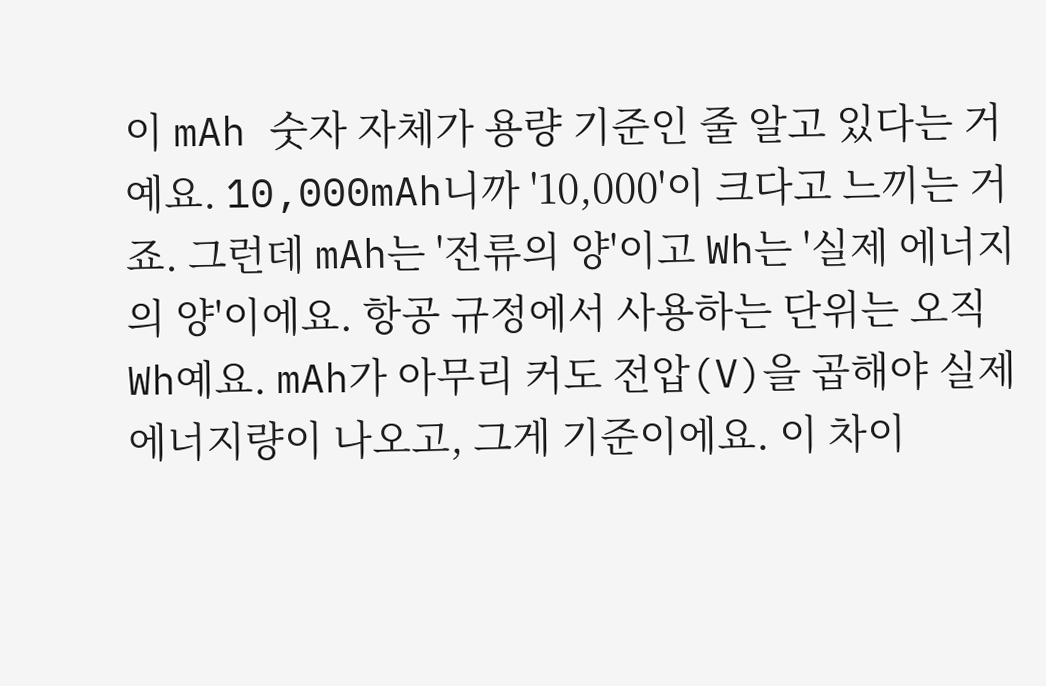이 mAh 숫자 자체가 용량 기준인 줄 알고 있다는 거예요. 10,000mAh니까 '10,000'이 크다고 느끼는 거죠. 그런데 mAh는 '전류의 양'이고 Wh는 '실제 에너지의 양'이에요. 항공 규정에서 사용하는 단위는 오직 Wh예요. mAh가 아무리 커도 전압(V)을 곱해야 실제 에너지량이 나오고, 그게 기준이에요. 이 차이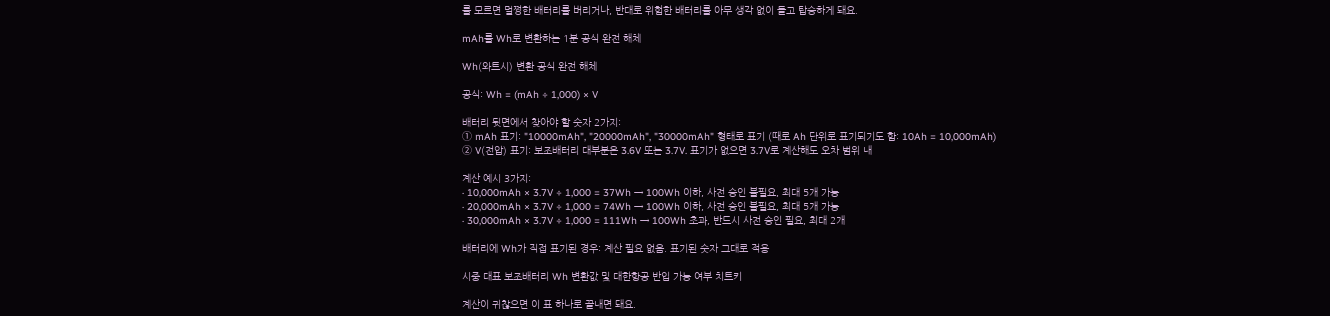를 모르면 멀쩡한 배터리를 버리거나, 반대로 위험한 배터리를 아무 생각 없이 들고 탑승하게 돼요.

mAh를 Wh로 변환하는 1분 공식 완전 해체

Wh(와트시) 변환 공식 완전 해체

공식: Wh = (mAh ÷ 1,000) × V

배터리 뒷면에서 찾아야 할 숫자 2가지:
① mAh 표기: "10000mAh", "20000mAh", "30000mAh" 형태로 표기 (때로 Ah 단위로 표기되기도 함: 10Ah = 10,000mAh)
② V(전압) 표기: 보조배터리 대부분은 3.6V 또는 3.7V. 표기가 없으면 3.7V로 계산해도 오차 범위 내

계산 예시 3가지:
· 10,000mAh × 3.7V ÷ 1,000 = 37Wh → 100Wh 이하, 사전 승인 불필요, 최대 5개 가능
· 20,000mAh × 3.7V ÷ 1,000 = 74Wh → 100Wh 이하, 사전 승인 불필요, 최대 5개 가능
· 30,000mAh × 3.7V ÷ 1,000 = 111Wh → 100Wh 초과, 반드시 사전 승인 필요, 최대 2개

배터리에 Wh가 직접 표기된 경우: 계산 필요 없음. 표기된 숫자 그대로 적용

시중 대표 보조배터리 Wh 변환값 및 대한항공 반입 가능 여부 치트키

계산이 귀찮으면 이 표 하나로 끝내면 돼요.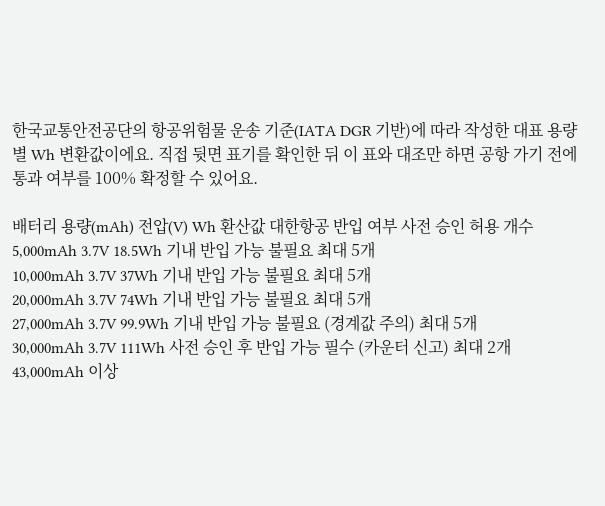한국교통안전공단의 항공위험물 운송 기준(IATA DGR 기반)에 따라 작성한 대표 용량별 Wh 변환값이에요. 직접 뒷면 표기를 확인한 뒤 이 표와 대조만 하면 공항 가기 전에 통과 여부를 100% 확정할 수 있어요.

배터리 용량(mAh) 전압(V) Wh 환산값 대한항공 반입 여부 사전 승인 허용 개수
5,000mAh 3.7V 18.5Wh 기내 반입 가능 불필요 최대 5개
10,000mAh 3.7V 37Wh 기내 반입 가능 불필요 최대 5개
20,000mAh 3.7V 74Wh 기내 반입 가능 불필요 최대 5개
27,000mAh 3.7V 99.9Wh 기내 반입 가능 불필요 (경계값 주의) 최대 5개
30,000mAh 3.7V 111Wh 사전 승인 후 반입 가능 필수 (카운터 신고) 최대 2개
43,000mAh 이상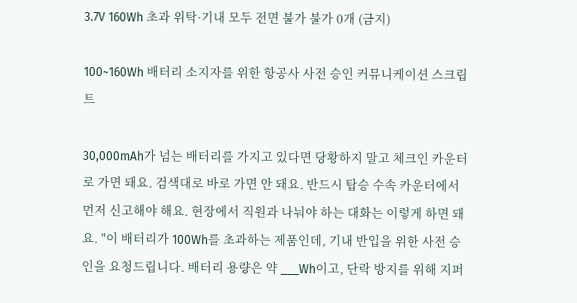3.7V 160Wh 초과 위탁·기내 모두 전면 불가 불가 0개 (금지)

100~160Wh 배터리 소지자를 위한 항공사 사전 승인 커뮤니케이션 스크립트

30,000mAh가 넘는 배터리를 가지고 있다면 당황하지 말고 체크인 카운터로 가면 돼요. 검색대로 바로 가면 안 돼요. 반드시 탑승 수속 카운터에서 먼저 신고해야 해요. 현장에서 직원과 나눠야 하는 대화는 이렇게 하면 돼요. "이 배터리가 100Wh를 초과하는 제품인데, 기내 반입을 위한 사전 승인을 요청드립니다. 배터리 용량은 약 ___Wh이고, 단락 방지를 위해 지퍼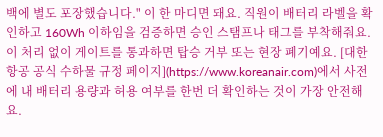백에 별도 포장했습니다." 이 한 마디면 돼요. 직원이 배터리 라벨을 확인하고 160Wh 이하임을 검증하면 승인 스탬프나 태그를 부착해줘요. 이 처리 없이 게이트를 통과하면 탑승 거부 또는 현장 폐기예요. [대한항공 공식 수하물 규정 페이지](https://www.koreanair.com)에서 사전에 내 배터리 용량과 허용 여부를 한번 더 확인하는 것이 가장 안전해요.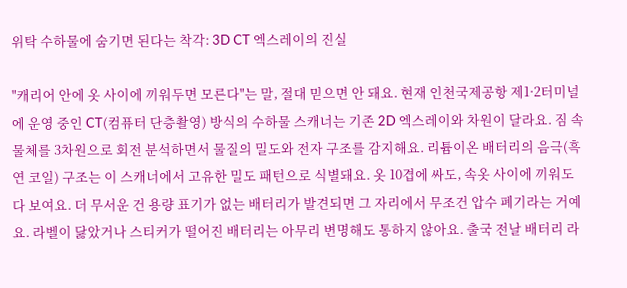위탁 수하물에 숨기면 된다는 착각: 3D CT 엑스레이의 진실

"캐리어 안에 옷 사이에 끼워두면 모른다"는 말, 절대 믿으면 안 돼요. 현재 인천국제공항 제1·2터미널에 운영 중인 CT(컴퓨터 단층촬영) 방식의 수하물 스캐너는 기존 2D 엑스레이와 차원이 달라요. 짐 속 물체를 3차원으로 회전 분석하면서 물질의 밀도와 전자 구조를 감지해요. 리튬이온 배터리의 음극(흑연 코일) 구조는 이 스캐너에서 고유한 밀도 패턴으로 식별돼요. 옷 10겹에 싸도, 속옷 사이에 끼워도 다 보여요. 더 무서운 건 용량 표기가 없는 배터리가 발견되면 그 자리에서 무조건 압수 폐기라는 거예요. 라벨이 닳았거나 스티커가 떨어진 배터리는 아무리 변명해도 통하지 않아요. 출국 전날 배터리 라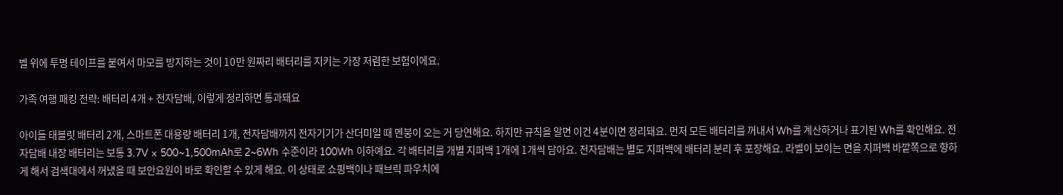벨 위에 투명 테이프를 붙여서 마모를 방지하는 것이 10만 원짜리 배터리를 지키는 가장 저렴한 보험이에요.

가족 여행 패킹 전략: 배터리 4개 + 전자담배, 이렇게 정리하면 통과돼요

아이들 태블릿 배터리 2개, 스마트폰 대용량 배터리 1개, 전자담배까지 전자기기가 산더미일 때 멘붕이 오는 거 당연해요. 하지만 규칙을 알면 이건 4분이면 정리돼요. 먼저 모든 배터리를 꺼내서 Wh를 계산하거나 표기된 Wh를 확인해요. 전자담배 내장 배터리는 보통 3.7V × 500~1,500mAh로 2~6Wh 수준이라 100Wh 이하예요. 각 배터리를 개별 지퍼백 1개에 1개씩 담아요. 전자담배는 별도 지퍼백에 배터리 분리 후 포장해요. 라벨이 보이는 면을 지퍼백 바깥쪽으로 향하게 해서 검색대에서 꺼냈을 때 보안요원이 바로 확인할 수 있게 해요. 이 상태로 쇼핑백이나 패브릭 파우치에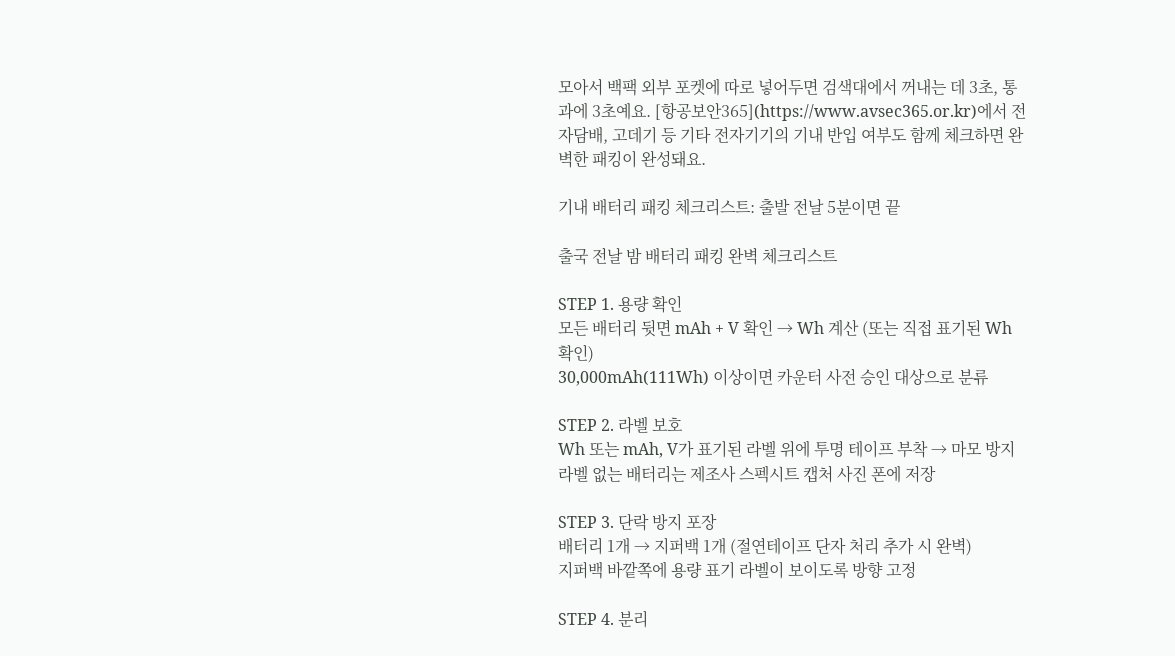모아서 백팩 외부 포켓에 따로 넣어두면 검색대에서 꺼내는 데 3초, 통과에 3초예요. [항공보안365](https://www.avsec365.or.kr)에서 전자담배, 고데기 등 기타 전자기기의 기내 반입 여부도 함께 체크하면 완벽한 패킹이 완성돼요.

기내 배터리 패킹 체크리스트: 출발 전날 5분이면 끝

출국 전날 밤 배터리 패킹 완벽 체크리스트

STEP 1. 용량 확인
모든 배터리 뒷면 mAh + V 확인 → Wh 계산 (또는 직접 표기된 Wh 확인)
30,000mAh(111Wh) 이상이면 카운터 사전 승인 대상으로 분류

STEP 2. 라벨 보호
Wh 또는 mAh, V가 표기된 라벨 위에 투명 테이프 부착 → 마모 방지
라벨 없는 배터리는 제조사 스펙시트 캡처 사진 폰에 저장

STEP 3. 단락 방지 포장
배터리 1개 → 지퍼백 1개 (절연테이프 단자 처리 추가 시 완벽)
지퍼백 바깥쪽에 용량 표기 라벨이 보이도록 방향 고정

STEP 4. 분리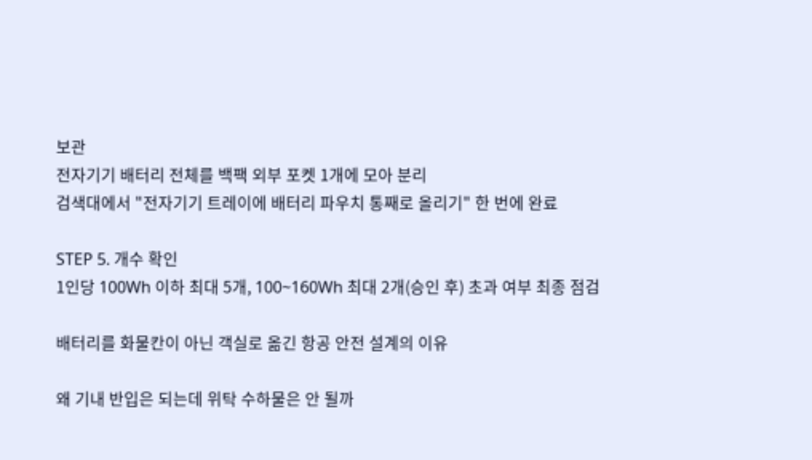보관
전자기기 배터리 전체를 백팩 외부 포켓 1개에 모아 분리
검색대에서 "전자기기 트레이에 배터리 파우치 통째로 올리기" 한 번에 완료

STEP 5. 개수 확인
1인당 100Wh 이하 최대 5개, 100~160Wh 최대 2개(승인 후) 초과 여부 최종 점검

배터리를 화물칸이 아닌 객실로 옮긴 항공 안전 설계의 이유

왜 기내 반입은 되는데 위탁 수하물은 안 될까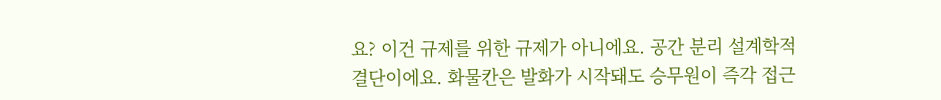요? 이건 규제를 위한 규제가 아니에요. 공간 분리 설계학적 결단이에요. 화물칸은 발화가 시작돼도 승무원이 즉각 접근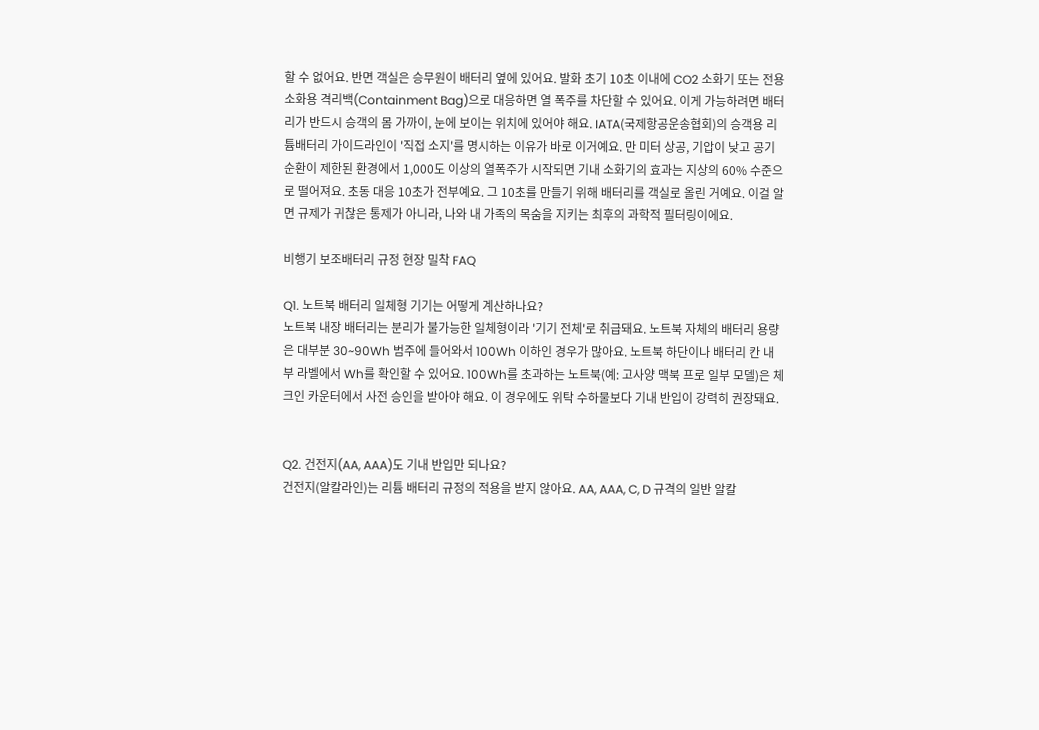할 수 없어요. 반면 객실은 승무원이 배터리 옆에 있어요. 발화 초기 10초 이내에 CO2 소화기 또는 전용 소화용 격리백(Containment Bag)으로 대응하면 열 폭주를 차단할 수 있어요. 이게 가능하려면 배터리가 반드시 승객의 몸 가까이, 눈에 보이는 위치에 있어야 해요. IATA(국제항공운송협회)의 승객용 리튬배터리 가이드라인이 '직접 소지'를 명시하는 이유가 바로 이거예요. 만 미터 상공, 기압이 낮고 공기 순환이 제한된 환경에서 1,000도 이상의 열폭주가 시작되면 기내 소화기의 효과는 지상의 60% 수준으로 떨어져요. 초동 대응 10초가 전부예요. 그 10초를 만들기 위해 배터리를 객실로 올린 거예요. 이걸 알면 규제가 귀찮은 통제가 아니라, 나와 내 가족의 목숨을 지키는 최후의 과학적 필터링이에요.

비행기 보조배터리 규정 현장 밀착 FAQ

Q1. 노트북 배터리 일체형 기기는 어떻게 계산하나요?
노트북 내장 배터리는 분리가 불가능한 일체형이라 '기기 전체'로 취급돼요. 노트북 자체의 배터리 용량은 대부분 30~90Wh 범주에 들어와서 100Wh 이하인 경우가 많아요. 노트북 하단이나 배터리 칸 내부 라벨에서 Wh를 확인할 수 있어요. 100Wh를 초과하는 노트북(예: 고사양 맥북 프로 일부 모델)은 체크인 카운터에서 사전 승인을 받아야 해요. 이 경우에도 위탁 수하물보다 기내 반입이 강력히 권장돼요.


Q2. 건전지(AA, AAA)도 기내 반입만 되나요?
건전지(알칼라인)는 리튬 배터리 규정의 적용을 받지 않아요. AA, AAA, C, D 규격의 일반 알칼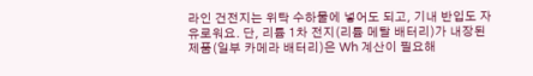라인 건전지는 위탁 수하물에 넣어도 되고, 기내 반입도 자유로워요. 단, 리튬 1차 전지(리튬 메탈 배터리)가 내장된 제품(일부 카메라 배터리)은 Wh 계산이 필요해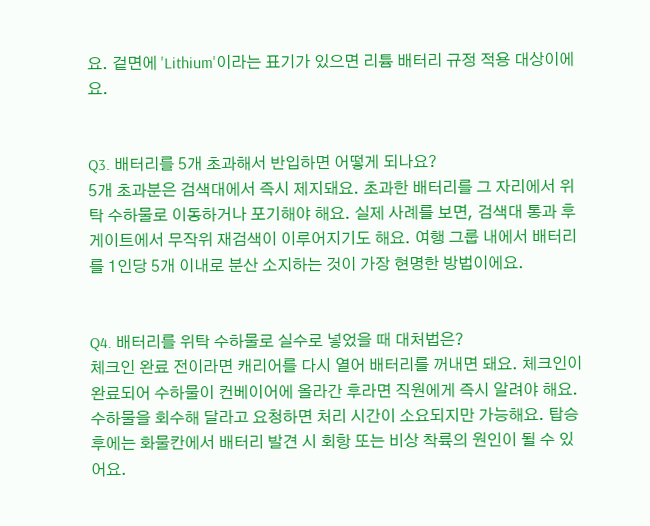요. 겉면에 'Lithium'이라는 표기가 있으면 리튬 배터리 규정 적용 대상이에요.


Q3. 배터리를 5개 초과해서 반입하면 어떻게 되나요?
5개 초과분은 검색대에서 즉시 제지돼요. 초과한 배터리를 그 자리에서 위탁 수하물로 이동하거나 포기해야 해요. 실제 사례를 보면, 검색대 통과 후 게이트에서 무작위 재검색이 이루어지기도 해요. 여행 그룹 내에서 배터리를 1인당 5개 이내로 분산 소지하는 것이 가장 현명한 방법이에요.


Q4. 배터리를 위탁 수하물로 실수로 넣었을 때 대처법은?
체크인 완료 전이라면 캐리어를 다시 열어 배터리를 꺼내면 돼요. 체크인이 완료되어 수하물이 컨베이어에 올라간 후라면 직원에게 즉시 알려야 해요. 수하물을 회수해 달라고 요청하면 처리 시간이 소요되지만 가능해요. 탑승 후에는 화물칸에서 배터리 발견 시 회항 또는 비상 착륙의 원인이 될 수 있어요.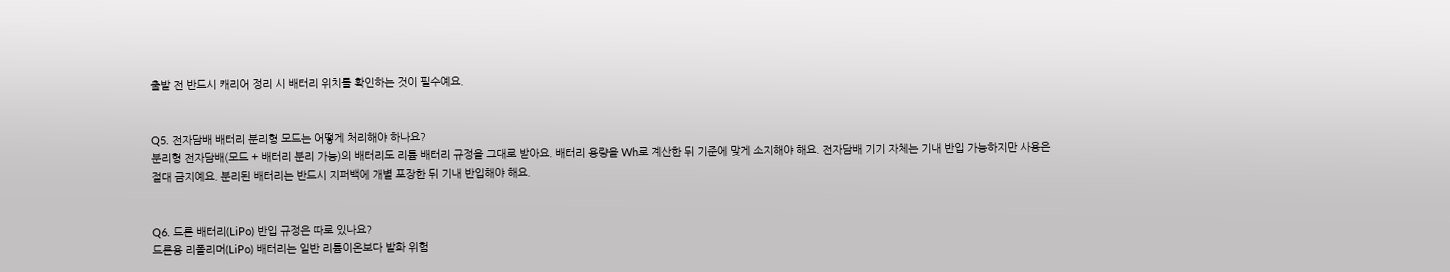출발 전 반드시 캐리어 정리 시 배터리 위치를 확인하는 것이 필수예요.


Q5. 전자담배 배터리 분리형 모드는 어떻게 처리해야 하나요?
분리형 전자담배(모드 + 배터리 분리 가능)의 배터리도 리튬 배터리 규정을 그대로 받아요. 배터리 용량을 Wh로 계산한 뒤 기준에 맞게 소지해야 해요. 전자담배 기기 자체는 기내 반입 가능하지만 사용은 절대 금지예요. 분리된 배터리는 반드시 지퍼백에 개별 포장한 뒤 기내 반입해야 해요.


Q6. 드론 배터리(LiPo) 반입 규정은 따로 있나요?
드론용 리폴리머(LiPo) 배터리는 일반 리튬이온보다 발화 위험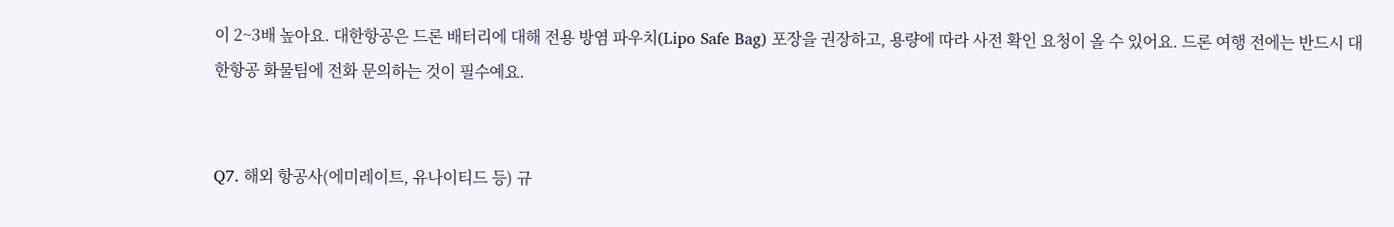이 2~3배 높아요. 대한항공은 드론 배터리에 대해 전용 방염 파우치(Lipo Safe Bag) 포장을 권장하고, 용량에 따라 사전 확인 요청이 올 수 있어요. 드론 여행 전에는 반드시 대한항공 화물팀에 전화 문의하는 것이 필수예요.


Q7. 해외 항공사(에미레이트, 유나이티드 등) 규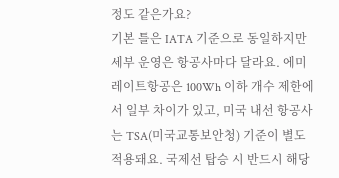정도 같은가요?
기본 틀은 IATA 기준으로 동일하지만 세부 운영은 항공사마다 달라요. 에미레이트항공은 100Wh 이하 개수 제한에서 일부 차이가 있고, 미국 내선 항공사는 TSA(미국교통보안청) 기준이 별도 적용돼요. 국제선 탑승 시 반드시 해당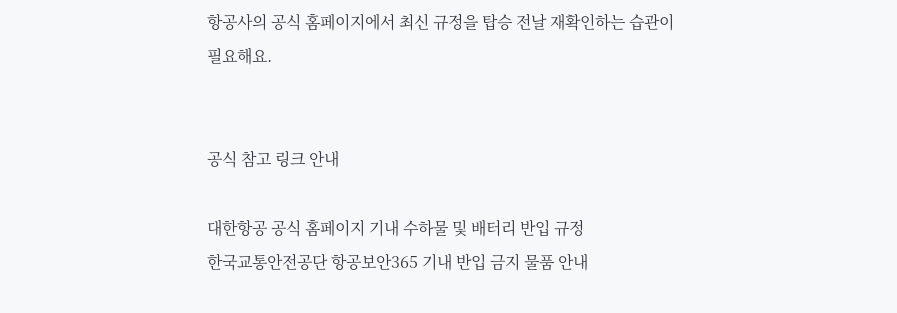항공사의 공식 홈페이지에서 최신 규정을 탑승 전날 재확인하는 습관이 필요해요.


공식 참고 링크 안내

대한항공 공식 홈페이지 기내 수하물 및 배터리 반입 규정
한국교통안전공단 항공보안365 기내 반입 금지 물품 안내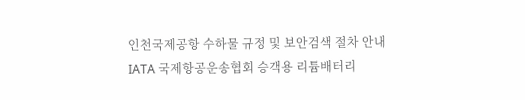인천국제공항 수하물 규정 및 보안검색 절차 안내
IATA 국제항공운송협회 승객용 리튬배터리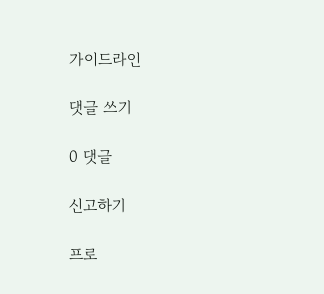가이드라인

댓글 쓰기

0 댓글

신고하기

프로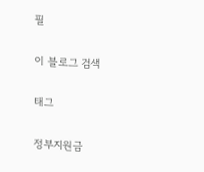필

이 블로그 검색

태그

정부지원금